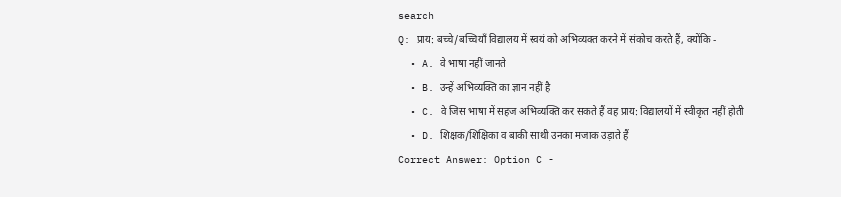search
Q: प्राय: बच्चे/बच्चियाँ विद्यालय में स्वयं को अभिव्यक्त करने में संकोच करते हैं, क्योंकि -
  • A. वे भाषा नहीं जानते
  • B. उन्हें अभिव्यक्ति का ज्ञान नहीं है
  • C. वे जिस भाषा में सहज अभिव्यक्ति कर सकते हैं वह प्राय: विद्यालयों में स्वीकृत नहीं होती
  • D. शिक्षक/शिक्षिका व बाकी साथी उनका मजाक उड़ाते हैं
Correct Answer: Option C -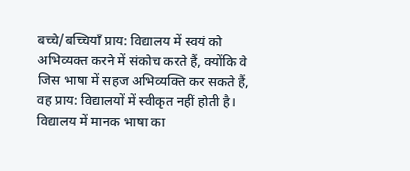बच्चे/बच्चियाँ प्राय: विद्यालय में स्वयं को अभिव्यक्त करने में संकोच करते हैं, क्योंकि वे जिस भाषा में सहज अभिव्यक्ति कर सकते हैं, वह प्राय: विद्यालयों में स्वीकृत नहीं होती है। विद्यालय में मानक भाषा का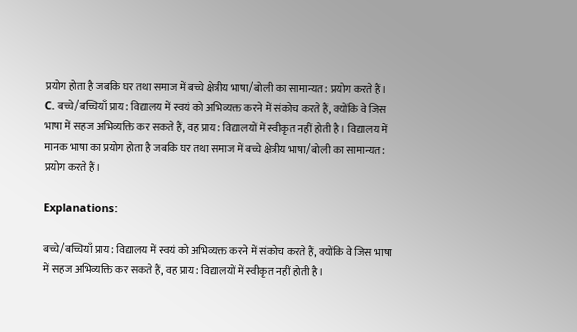प्रयोग होता है जबकि घर तथा समाज में बच्चे क्षेत्रीय भाषा/बोली का सामान्यत: प्रयोग करते हैं।
C. बच्चे/बच्चियाँ प्राय: विद्यालय में स्वयं को अभिव्यक्त करने में संकोच करते हैं, क्योंकि वे जिस भाषा में सहज अभिव्यक्ति कर सकते हैं, वह प्राय: विद्यालयों में स्वीकृत नहीं होती है। विद्यालय में मानक भाषा का प्रयोग होता है जबकि घर तथा समाज में बच्चे क्षेत्रीय भाषा/बोली का सामान्यत: प्रयोग करते हैं।

Explanations:

बच्चे/बच्चियाँ प्राय: विद्यालय में स्वयं को अभिव्यक्त करने में संकोच करते हैं, क्योंकि वे जिस भाषा में सहज अभिव्यक्ति कर सकते हैं, वह प्राय: विद्यालयों में स्वीकृत नहीं होती है।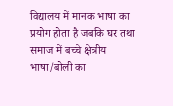विद्यालय में मानक भाषा का प्रयोग होता है जबकि घर तथा समाज में बच्चे क्षेत्रीय भाषा/बोली का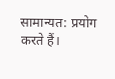सामान्यत: प्रयोग करते हैं।